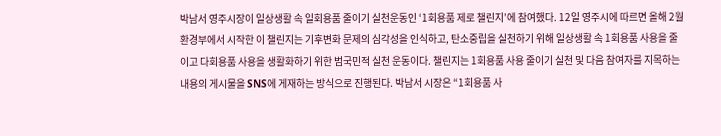박남서 영주시장이 일상생활 속 일회용품 줄이기 실천운동인 ‘1회용품 제로 챌린지’에 참여했다. 12일 영주시에 따르면 올해 2월 환경부에서 시작한 이 챌린지는 기후변화 문제의 심각성을 인식하고, 탄소중립을 실천하기 위해 일상생활 속 1회용품 사용을 줄이고 다회용품 사용을 생활화하기 위한 범국민적 실천 운동이다. 챌린지는 1회용품 사용 줄이기 실천 및 다음 참여자를 지목하는 내용의 게시물을 SNS에 게재하는 방식으로 진행된다. 박남서 시장은 “1회용품 사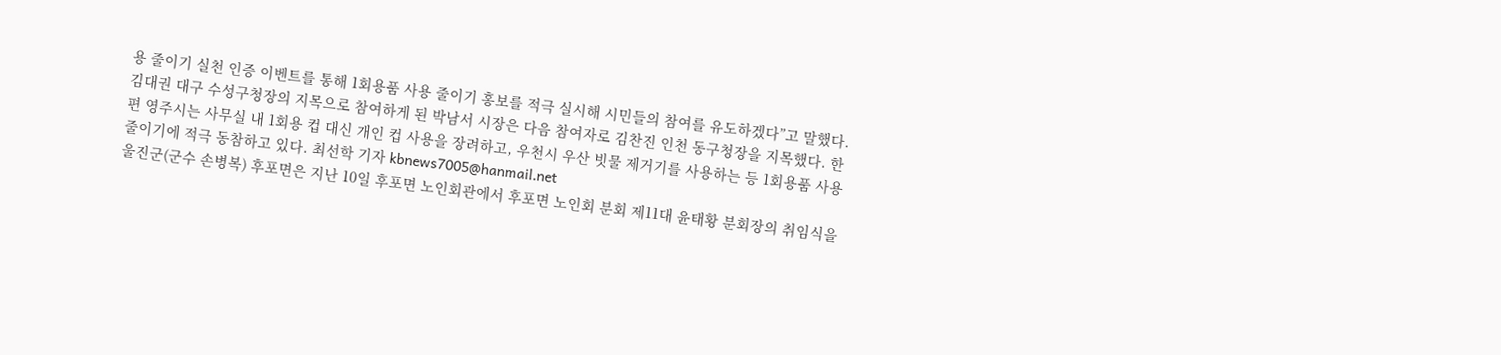용 줄이기 실천 인증 이벤트를 통해 1회용품 사용 줄이기 홍보를 적극 실시해 시민들의 참여를 유도하겠다”고 말했다. 김대권 대구 수성구청장의 지목으로 참여하게 된 박남서 시장은 다음 참여자로 김찬진 인천 동구청장을 지목했다. 한편 영주시는 사무실 내 1회용 컵 대신 개인 컵 사용을 장려하고, 우천시 우산 빗물 제거기를 사용하는 등 1회용품 사용 줄이기에 적극 동참하고 있다. 최선학 기자 kbnews7005@hanmail.net
울진군(군수 손병복) 후포면은 지난 10일 후포면 노인회관에서 후포면 노인회 분회 제11대 윤태황 분회장의 취임식을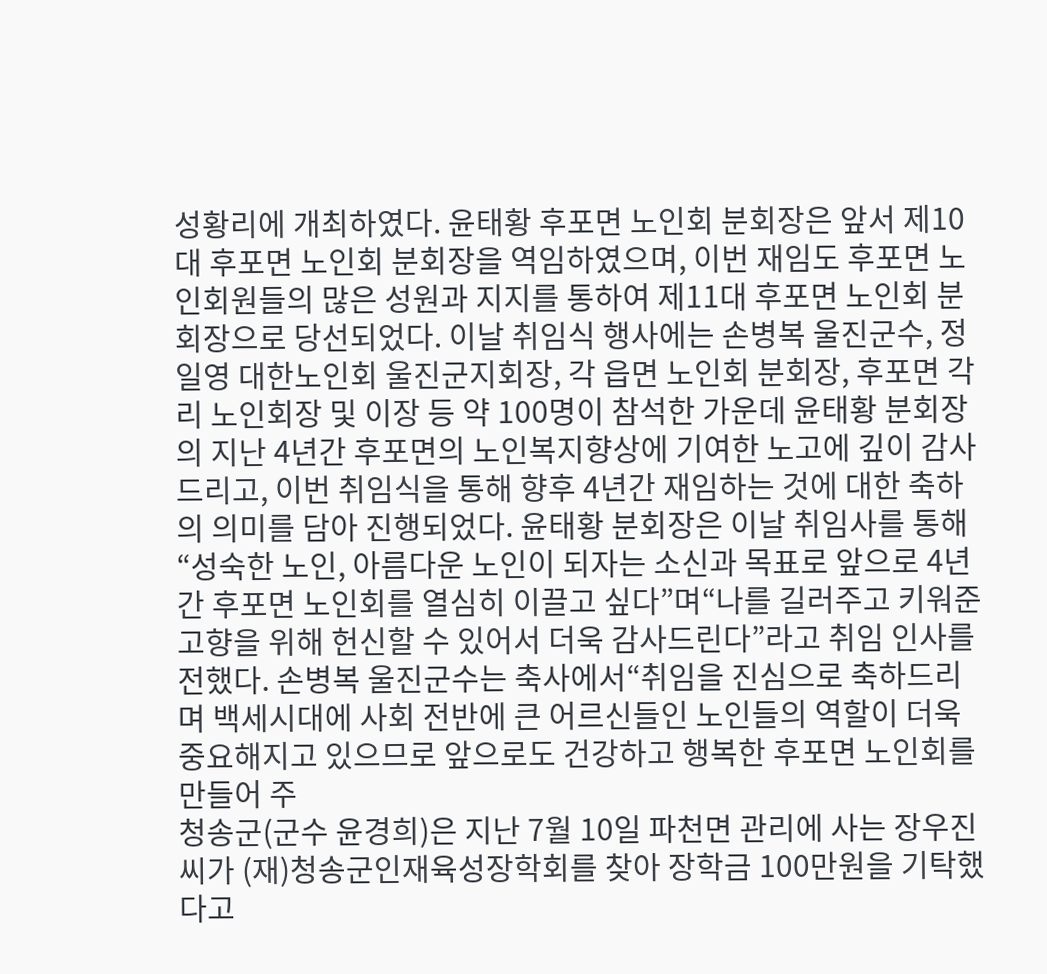성황리에 개최하였다. 윤태황 후포면 노인회 분회장은 앞서 제10대 후포면 노인회 분회장을 역임하였으며, 이번 재임도 후포면 노인회원들의 많은 성원과 지지를 통하여 제11대 후포면 노인회 분회장으로 당선되었다. 이날 취임식 행사에는 손병복 울진군수, 정일영 대한노인회 울진군지회장, 각 읍면 노인회 분회장, 후포면 각 리 노인회장 및 이장 등 약 100명이 참석한 가운데 윤태황 분회장의 지난 4년간 후포면의 노인복지향상에 기여한 노고에 깊이 감사드리고, 이번 취임식을 통해 향후 4년간 재임하는 것에 대한 축하의 의미를 담아 진행되었다. 윤태황 분회장은 이날 취임사를 통해“성숙한 노인, 아름다운 노인이 되자는 소신과 목표로 앞으로 4년간 후포면 노인회를 열심히 이끌고 싶다”며“나를 길러주고 키워준 고향을 위해 헌신할 수 있어서 더욱 감사드린다”라고 취임 인사를 전했다. 손병복 울진군수는 축사에서“취임을 진심으로 축하드리며 백세시대에 사회 전반에 큰 어르신들인 노인들의 역할이 더욱 중요해지고 있으므로 앞으로도 건강하고 행복한 후포면 노인회를 만들어 주
청송군(군수 윤경희)은 지난 7월 10일 파천면 관리에 사는 장우진 씨가 (재)청송군인재육성장학회를 찾아 장학금 100만원을 기탁했다고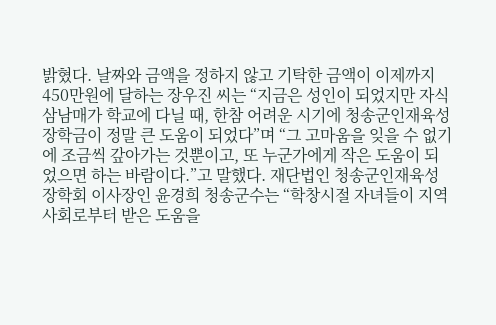밝혔다. 날짜와 금액을 정하지 않고 기탁한 금액이 이제까지 450만원에 달하는 장우진 씨는 “지금은 성인이 되었지만 자식 삼남매가 학교에 다닐 때, 한참 어려운 시기에 청송군인재육성장학금이 정말 큰 도움이 되었다”며 “그 고마움을 잊을 수 없기에 조금씩 갚아가는 것뿐이고, 또 누군가에게 작은 도움이 되었으면 하는 바람이다.”고 말했다. 재단법인 청송군인재육성장학회 이사장인 윤경희 청송군수는 “학창시절 자녀들이 지역 사회로부터 받은 도움을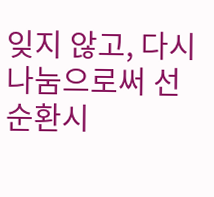잊지 않고, 다시 나눔으로써 선순환시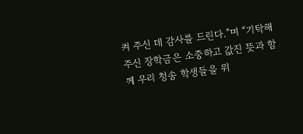켜 주신 데 감사를 드린다.”며 “기탁해 주신 장학금은 소중하고 값진 뜻과 함께 우리 청송 학생들을 위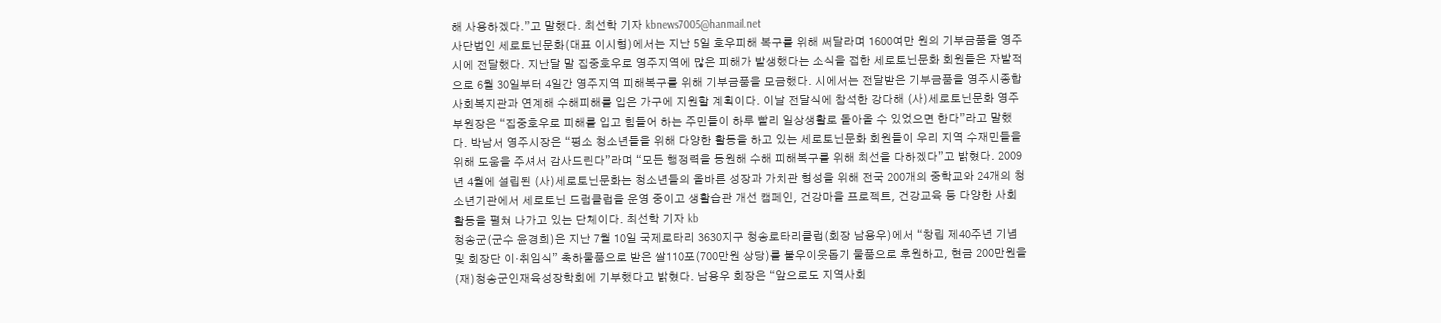해 사용하겠다.”고 말했다. 최선학 기자 kbnews7005@hanmail.net
사단법인 세로토닌문화(대표 이시형)에서는 지난 5일 호우피해 복구를 위해 써달라며 1600여만 원의 기부금품을 영주시에 전달했다. 지난달 말 집중호우로 영주지역에 많은 피해가 발생했다는 소식을 접한 세로토닌문화 회원들은 자발적으로 6월 30일부터 4일간 영주지역 피해복구를 위해 기부금품을 모금했다. 시에서는 전달받은 기부금품을 영주시종합사회복지관과 연계해 수해피해를 입은 가구에 지원할 계획이다. 이날 전달식에 참석한 강다해 (사)세로토닌문화 영주 부원장은 “집중호우로 피해를 입고 힘들어 하는 주민들이 하루 빨리 일상생활로 돌아올 수 있었으면 한다”라고 말했다. 박남서 영주시장은 “평소 청소년들을 위해 다양한 활동을 하고 있는 세로토닌문화 회원들이 우리 지역 수재민들을 위해 도움을 주셔서 감사드린다”라며 “모든 행정력을 동원해 수해 피해복구를 위해 최선을 다하겠다”고 밝혔다. 2009년 4월에 설립된 (사)세로토닌문화는 청소년들의 올바른 성장과 가치관 형성을 위해 전국 200개의 중학교와 24개의 청소년기관에서 세로토닌 드럼클럽을 운영 중이고 생활습관 개선 캠페인, 건강마을 프로젝트, 건강교육 등 다양한 사회활동을 펼쳐 나가고 있는 단체이다. 최선학 기자 kb
청송군(군수 윤경희)은 지난 7월 10일 국제로타리 3630지구 청송로타리클럽(회장 남용우)에서 “창립 제40주년 기념 및 회장단 이·취임식” 축하물품으로 받은 쌀110포(700만원 상당)를 불우이웃돕기 물품으로 후원하고, 현금 200만원을 (재)청송군인재육성장학회에 기부했다고 밝혔다. 남용우 회장은 “앞으로도 지역사회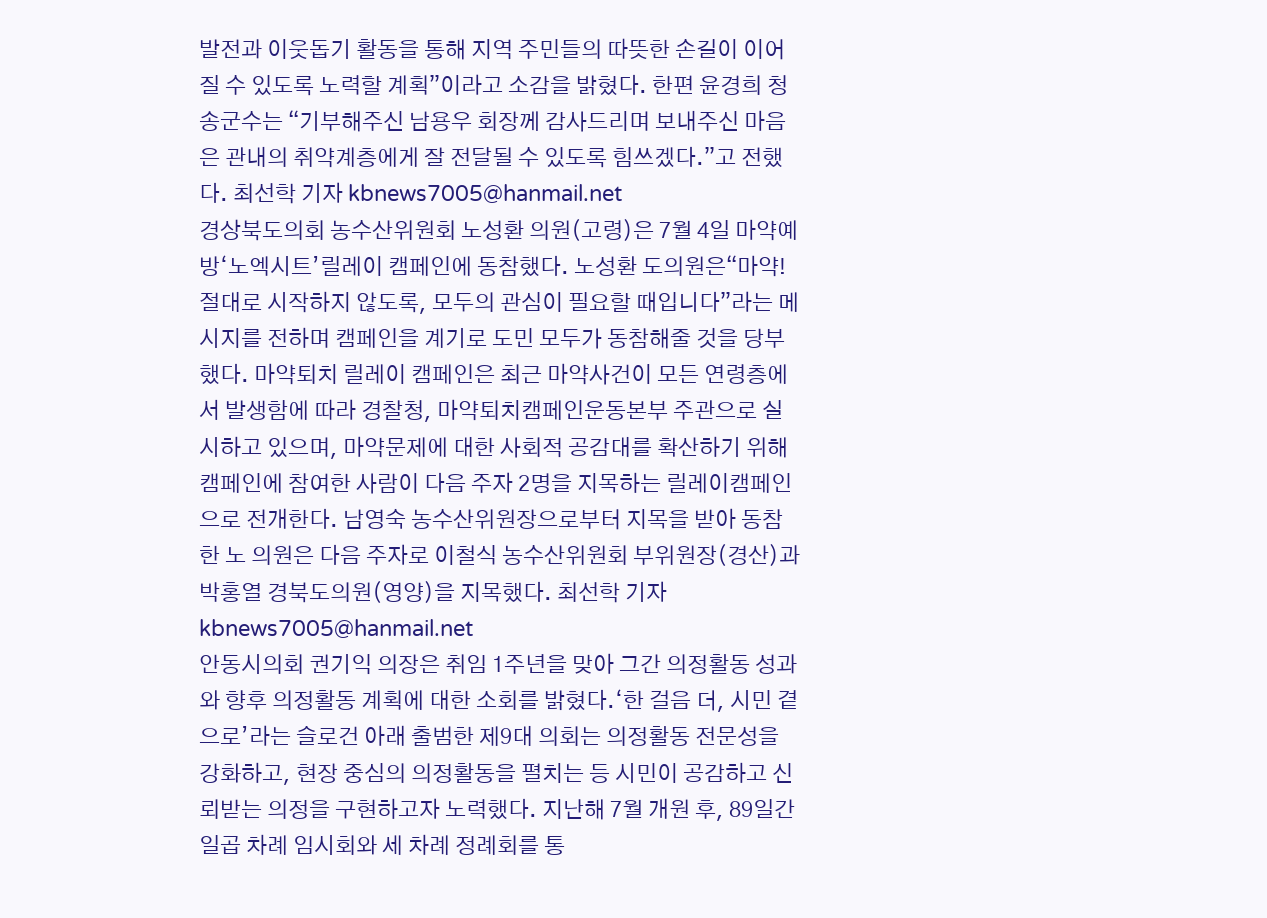발전과 이웃돕기 활동을 통해 지역 주민들의 따뜻한 손길이 이어질 수 있도록 노력할 계획”이라고 소감을 밝혔다. 한편 윤경희 청송군수는 “기부해주신 남용우 회장께 감사드리며 보내주신 마음은 관내의 취약계층에게 잘 전달될 수 있도록 힘쓰겠다.”고 전했다. 최선학 기자 kbnews7005@hanmail.net
경상북도의회 농수산위원회 노성환 의원(고령)은 7월 4일 마약예방‘노엑시트’릴레이 캠페인에 동참했다. 노성환 도의원은“마약! 절대로 시작하지 않도록, 모두의 관심이 필요할 때입니다”라는 메시지를 전하며 캠페인을 계기로 도민 모두가 동참해줄 것을 당부했다. 마약퇴치 릴레이 캠페인은 최근 마약사건이 모든 연령층에서 발생함에 따라 경찰청, 마약퇴치캠페인운동본부 주관으로 실시하고 있으며, 마약문제에 대한 사회적 공감대를 확산하기 위해 캠페인에 참여한 사람이 다음 주자 2명을 지목하는 릴레이캠페인으로 전개한다. 남영숙 농수산위원장으로부터 지목을 받아 동참한 노 의원은 다음 주자로 이철식 농수산위원회 부위원장(경산)과 박홍열 경북도의원(영양)을 지목했다. 최선학 기자 kbnews7005@hanmail.net
안동시의회 권기익 의장은 취임 1주년을 맞아 그간 의정활동 성과와 향후 의정활동 계획에 대한 소회를 밝혔다.‘한 걸음 더, 시민 곁으로’라는 슬로건 아래 출범한 제9대 의회는 의정활동 전문성을 강화하고, 현장 중심의 의정활동을 펼치는 등 시민이 공감하고 신뢰받는 의정을 구현하고자 노력했다. 지난해 7월 개원 후, 89일간 일곱 차례 임시회와 세 차례 정례회를 통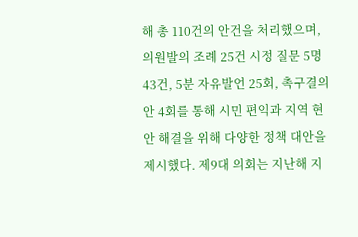해 총 110건의 안건을 처리했으며, 의원발의 조례 25건 시정 질문 5명 43건, 5분 자유발언 25회, 촉구결의안 4회를 통해 시민 편익과 지역 현안 해결을 위해 다양한 정책 대안을 제시했다. 제9대 의회는 지난해 지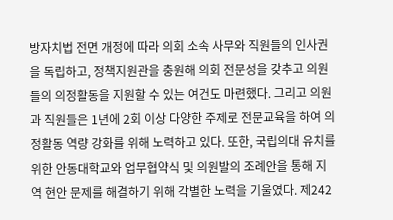방자치법 전면 개정에 따라 의회 소속 사무와 직원들의 인사권을 독립하고, 정책지원관을 충원해 의회 전문성을 갖추고 의원들의 의정활동을 지원할 수 있는 여건도 마련했다. 그리고 의원과 직원들은 1년에 2회 이상 다양한 주제로 전문교육을 하여 의정활동 역량 강화를 위해 노력하고 있다. 또한, 국립의대 유치를 위한 안동대학교와 업무협약식 및 의원발의 조례안을 통해 지역 현안 문제를 해결하기 위해 각별한 노력을 기울였다. 제242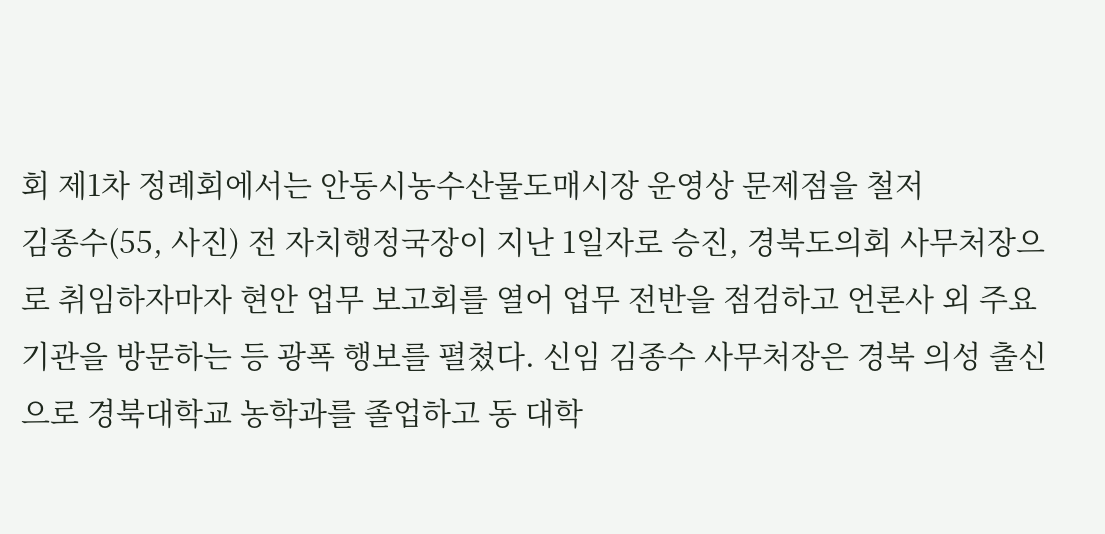회 제1차 정례회에서는 안동시농수산물도매시장 운영상 문제점을 철저
김종수(55, 사진) 전 자치행정국장이 지난 1일자로 승진, 경북도의회 사무처장으로 취임하자마자 현안 업무 보고회를 열어 업무 전반을 점검하고 언론사 외 주요기관을 방문하는 등 광폭 행보를 펼쳤다. 신임 김종수 사무처장은 경북 의성 출신으로 경북대학교 농학과를 졸업하고 동 대학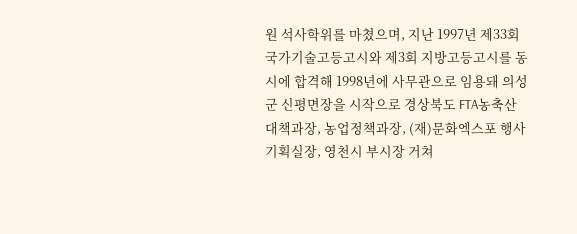원 석사학위를 마쳤으며, 지난 1997년 제33회 국가기술고등고시와 제3회 지방고등고시를 동시에 합격해 1998년에 사무관으로 임용돼 의성군 신평면장을 시작으로 경상북도 FTA농축산대책과장, 농업정책과장, (재)문화엑스포 행사기획실장, 영천시 부시장 거쳐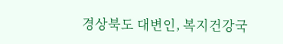경상북도 대변인, 복지건강국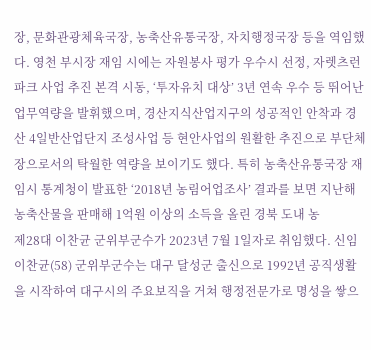장, 문화관광체육국장, 농축산유통국장, 자치행정국장 등을 역임했다. 영천 부시장 재임 시에는 자원봉사 평가 우수시 선정, 자렛츠런 파크 사업 추진 본격 시동, ‘투자유치 대상’ 3년 연속 우수 등 뛰어난 업무역량을 발휘했으며, 경산지식산업지구의 성공적인 안착과 경산 4일반산업단지 조성사업 등 현안사업의 원활한 추진으로 부단체장으로서의 탁월한 역량을 보이기도 했다. 특히 농축산유통국장 재임시 통계청이 발표한 ‘2018년 농림어업조사’ 결과를 보면 지난해 농축산물을 판매해 1억원 이상의 소득을 올린 경북 도내 농
제28대 이찬균 군위부군수가 2023년 7월 1일자로 취임했다. 신임 이찬균(58) 군위부군수는 대구 달성군 출신으로 1992년 공직생활을 시작하여 대구시의 주요보직을 거쳐 행정전문가로 명성을 쌓으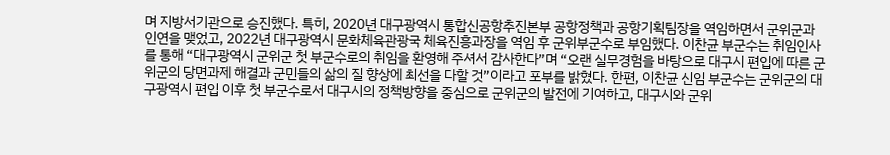며 지방서기관으로 승진했다. 특히, 2020년 대구광역시 통합신공항추진본부 공항정책과 공항기획팀장을 역임하면서 군위군과 인연을 맺었고, 2022년 대구광역시 문화체육관광국 체육진흥과장을 역임 후 군위부군수로 부임했다. 이찬균 부군수는 취임인사를 통해 “대구광역시 군위군 첫 부군수로의 취임을 환영해 주셔서 감사한다”며 “오랜 실무경험을 바탕으로 대구시 편입에 따른 군위군의 당면과제 해결과 군민들의 삶의 질 향상에 최선을 다할 것”이라고 포부를 밝혔다. 한편, 이찬균 신임 부군수는 군위군의 대구광역시 편입 이후 첫 부군수로서 대구시의 정책방향을 중심으로 군위군의 발전에 기여하고, 대구시와 군위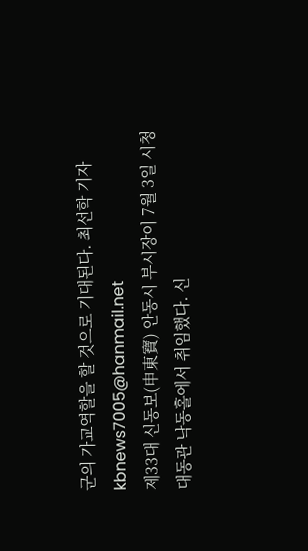군의 가교역할을 할 것으로 기대된다. 최선학 기자 kbnews7005@hanmail.net
제33대 신동보(申東寶) 안동시 부시장이 7월 3일 시청 대동관 낙동홀에서 취임했다. 신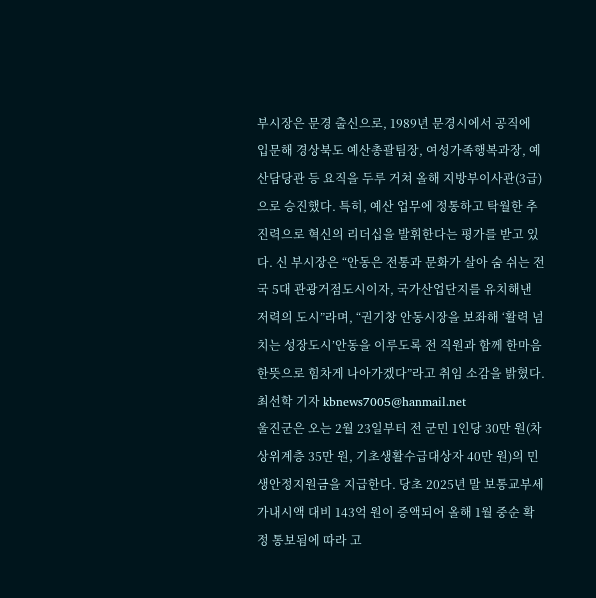부시장은 문경 출신으로, 1989년 문경시에서 공직에 입문해 경상북도 예산총괄팀장, 여성가족행복과장, 예산담당관 등 요직을 두루 거쳐 올해 지방부이사관(3급)으로 승진했다. 특히, 예산 업무에 정통하고 탁월한 추진력으로 혁신의 리더십을 발휘한다는 평가를 받고 있다. 신 부시장은 “안동은 전통과 문화가 살아 숨 쉬는 전국 5대 관광거점도시이자, 국가산업단지를 유치해낸 저력의 도시”라며, “권기창 안동시장을 보좌해 ‘활력 넘치는 성장도시’안동을 이루도록 전 직원과 함께 한마음 한뜻으로 힘차게 나아가겠다”라고 취임 소감을 밝혔다. 최선학 기자 kbnews7005@hanmail.net
울진군은 오는 2월 23일부터 전 군민 1인당 30만 원(차상위계층 35만 원, 기초생활수급대상자 40만 원)의 민생안정지원금을 지급한다. 당초 2025년 말 보통교부세 가내시액 대비 143억 원이 증액되어 올해 1월 중순 확정 통보됨에 따라 고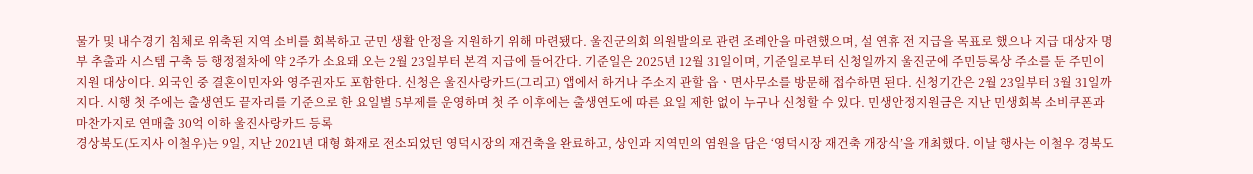물가 및 내수경기 침체로 위축된 지역 소비를 회복하고 군민 생활 안정을 지원하기 위해 마련됐다. 울진군의회 의원발의로 관련 조례안을 마련했으며, 설 연휴 전 지급을 목표로 했으나 지급 대상자 명부 추출과 시스템 구축 등 행정절차에 약 2주가 소요돼 오는 2월 23일부터 본격 지급에 들어간다. 기준일은 2025년 12월 31일이며, 기준일로부터 신청일까지 울진군에 주민등록상 주소를 둔 주민이 지원 대상이다. 외국인 중 결혼이민자와 영주권자도 포함한다. 신청은 울진사랑카드(그리고) 앱에서 하거나 주소지 관할 읍ㆍ면사무소를 방문해 접수하면 된다. 신청기간은 2월 23일부터 3월 31일까지다. 시행 첫 주에는 출생연도 끝자리를 기준으로 한 요일별 5부제를 운영하며 첫 주 이후에는 출생연도에 따른 요일 제한 없이 누구나 신청할 수 있다. 민생안정지원금은 지난 민생회복 소비쿠폰과 마찬가지로 연매출 30억 이하 울진사랑카드 등록
경상북도(도지사 이철우)는 9일, 지난 2021년 대형 화재로 전소되었던 영덕시장의 재건축을 완료하고, 상인과 지역민의 염원을 담은 ‘영덕시장 재건축 개장식’을 개최했다. 이날 행사는 이철우 경북도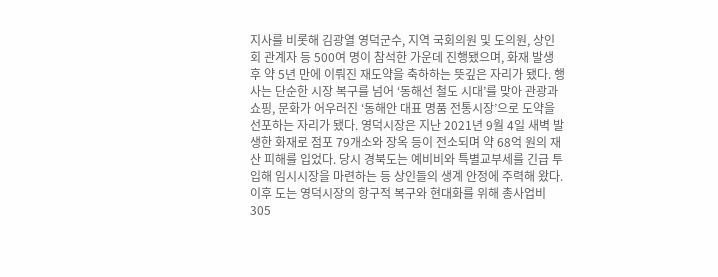지사를 비롯해 김광열 영덕군수, 지역 국회의원 및 도의원, 상인회 관계자 등 500여 명이 참석한 가운데 진행됐으며, 화재 발생 후 약 5년 만에 이뤄진 재도약을 축하하는 뜻깊은 자리가 됐다. 행사는 단순한 시장 복구를 넘어 ‘동해선 철도 시대’를 맞아 관광과 쇼핑, 문화가 어우러진 ‘동해안 대표 명품 전통시장’으로 도약을 선포하는 자리가 됐다. 영덕시장은 지난 2021년 9월 4일 새벽 발생한 화재로 점포 79개소와 장옥 등이 전소되며 약 68억 원의 재산 피해를 입었다. 당시 경북도는 예비비와 특별교부세를 긴급 투입해 임시시장을 마련하는 등 상인들의 생계 안정에 주력해 왔다. 이후 도는 영덕시장의 항구적 복구와 현대화를 위해 총사업비 305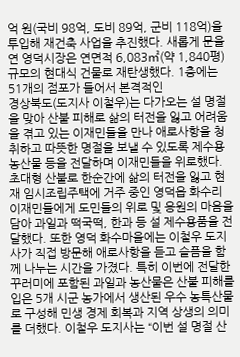억 원(국비 98억, 도비 89억, 군비 118억)을 투입해 재건축 사업을 추진했다. 새롭게 문을 연 영덕시장은 연면적 6,083㎡(약 1,840평) 규모의 현대식 건물로 재탄생했다. 1층에는 51개의 점포가 들어서 본격적인
경상북도(도지사 이철우)는 다가오는 설 명절을 맞아 산불 피해로 삶의 터전을 잃고 어려움을 겪고 있는 이재민들을 만나 애로사항을 청취하고 따뜻한 명절을 보낼 수 있도록 제수용 농산물 등을 전달하며 이재민들을 위로했다. 초대형 산불로 한순간에 삶의 터전을 잃고 현재 임시조립주택에 거주 중인 영덕읍 화수리 이재민들에게 도민들의 위로 및 응원의 마음을 담아 과일과 떡국떡, 한과 등 설 제수용품을 전달했다. 또한 영덕 화수마을에는 이철우 도지사가 직접 방문해 애로사항을 듣고 슬픔을 함께 나누는 시간을 가졌다. 특히 이번에 전달한 꾸러미에 포함된 과일과 농산물은 산불 피해를 입은 5개 시군 농가에서 생산된 우수 농특산물로 구성해 민생 경제 회복과 지역 상생의 의미를 더했다. 이철우 도지사는 “이번 설 명절 산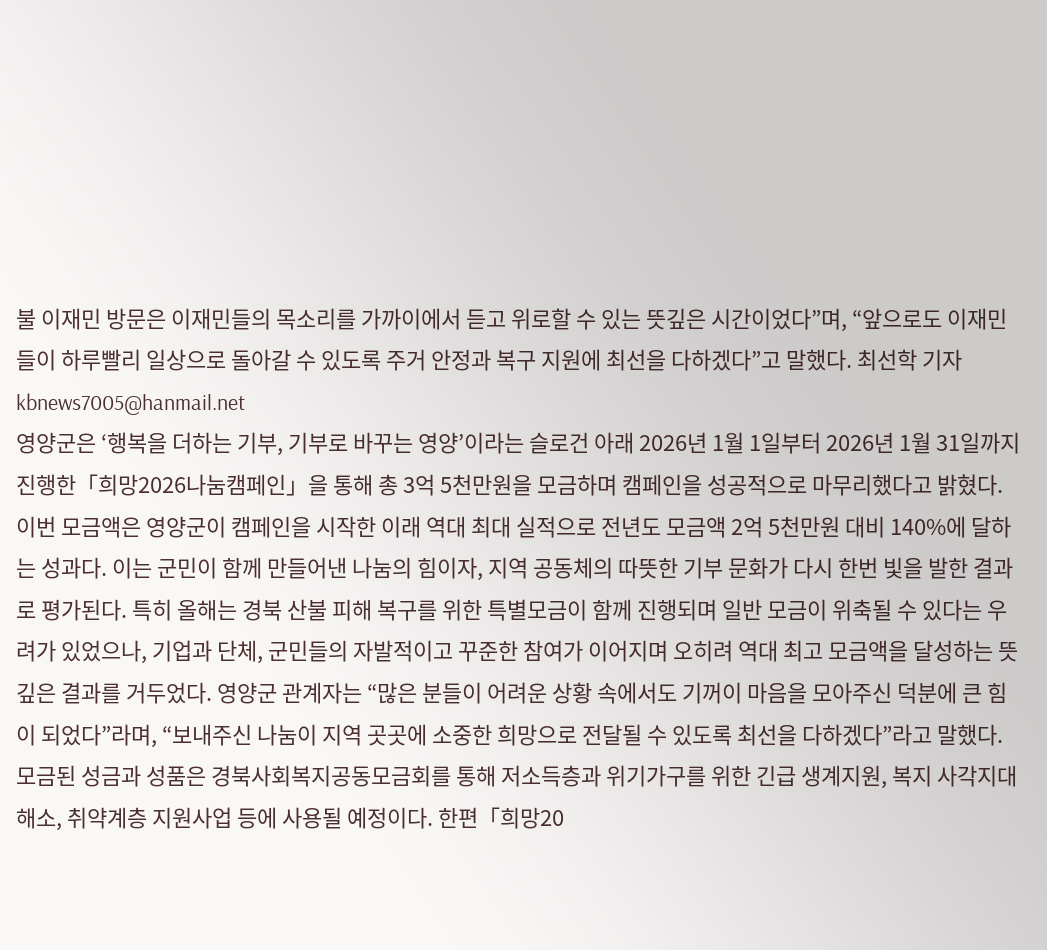불 이재민 방문은 이재민들의 목소리를 가까이에서 듣고 위로할 수 있는 뜻깊은 시간이었다”며, “앞으로도 이재민들이 하루빨리 일상으로 돌아갈 수 있도록 주거 안정과 복구 지원에 최선을 다하겠다”고 말했다. 최선학 기자 kbnews7005@hanmail.net
영양군은 ‘행복을 더하는 기부, 기부로 바꾸는 영양’이라는 슬로건 아래 2026년 1월 1일부터 2026년 1월 31일까지 진행한「희망2026나눔캠페인」을 통해 총 3억 5천만원을 모금하며 캠페인을 성공적으로 마무리했다고 밝혔다. 이번 모금액은 영양군이 캠페인을 시작한 이래 역대 최대 실적으로 전년도 모금액 2억 5천만원 대비 140%에 달하는 성과다. 이는 군민이 함께 만들어낸 나눔의 힘이자, 지역 공동체의 따뜻한 기부 문화가 다시 한번 빛을 발한 결과로 평가된다. 특히 올해는 경북 산불 피해 복구를 위한 특별모금이 함께 진행되며 일반 모금이 위축될 수 있다는 우려가 있었으나, 기업과 단체, 군민들의 자발적이고 꾸준한 참여가 이어지며 오히려 역대 최고 모금액을 달성하는 뜻깊은 결과를 거두었다. 영양군 관계자는 “많은 분들이 어려운 상황 속에서도 기꺼이 마음을 모아주신 덕분에 큰 힘이 되었다”라며, “보내주신 나눔이 지역 곳곳에 소중한 희망으로 전달될 수 있도록 최선을 다하겠다”라고 말했다. 모금된 성금과 성품은 경북사회복지공동모금회를 통해 저소득층과 위기가구를 위한 긴급 생계지원, 복지 사각지대 해소, 취약계층 지원사업 등에 사용될 예정이다. 한편「희망20